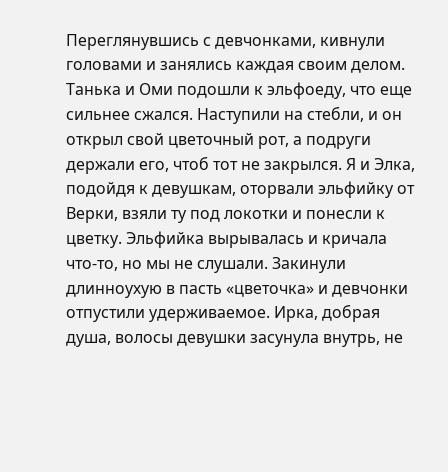Переглянувшись с девчонками, кивнули головами и занялись каждая своим делом. Танька и Оми подошли к эльфоеду, что еще сильнее сжался. Наступили на стебли, и он открыл свой цветочный рот, а подруги держали его, чтоб тот не закрылся. Я и Элка, подойдя к девушкам, оторвали эльфийку от Верки, взяли ту под локотки и понесли к цветку. Эльфийка вырывалась и кричала что-то, но мы не слушали. Закинули длинноухую в пасть «цветочка» и девчонки отпустили удерживаемое. Ирка, добрая душа, волосы девушки засунула внутрь, не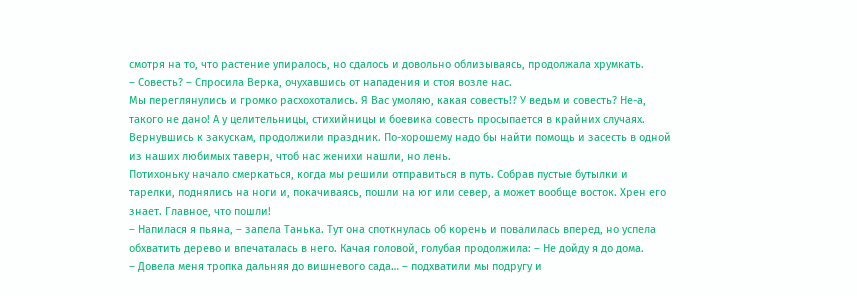смотря на то, что растение упиралось, но сдалось и довольно облизываясь, продолжала хрумкать.
– Совесть? – Спросила Верка, очухавшись от нападения и стоя возле нас.
Мы переглянулись и громко расхохотались. Я Вас умоляю, какая совесть!? У ведьм и совесть? Не-а, такого не дано! А у целительницы, стихийницы и боевика совесть просыпается в крайних случаях.
Вернувшись к закускам, продолжили праздник. По-хорошему надо бы найти помощь и засесть в одной из наших любимых таверн, чтоб нас женихи нашли, но лень.
Потихоньку начало смеркаться, когда мы решили отправиться в путь. Собрав пустые бутылки и тарелки, поднялись на ноги и, покачиваясь, пошли на юг или север, а может вообще восток. Хрен его знает. Главное, что пошли!
– Напилася я пьяна, – запела Танька. Тут она споткнулась об корень и повалилась вперед, но успела обхватить дерево и впечаталась в него. Качая головой, голубая продолжила: – Не дойду я до дома.
– Довела меня тропка дальняя до вишневого сада… – подхватили мы подругу и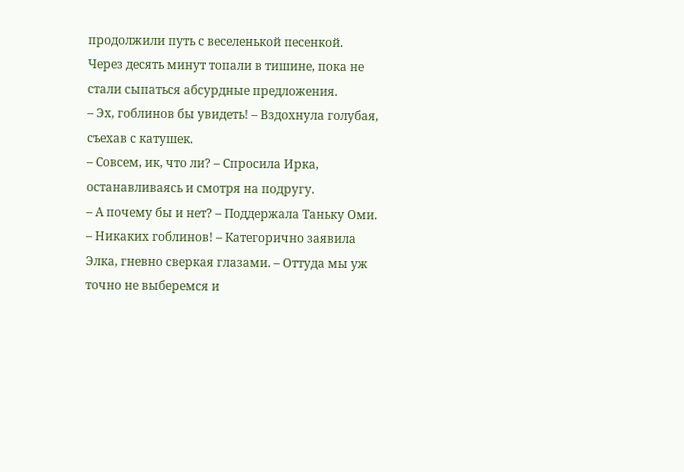продолжили путь с веселенькой песенкой.
Через десять минут топали в тишине, пока не стали сыпаться абсурдные предложения.
– Эх, гоблинов бы увидеть! – Вздохнула голубая, съехав с катушек.
– Совсем, ик, что ли? – Спросила Ирка, останавливаясь и смотря на подругу.
– А почему бы и нет? – Поддержала Таньку Оми.
– Никаких гоблинов! – Категорично заявила Элка, гневно сверкая глазами. – Оттуда мы уж точно не выберемся и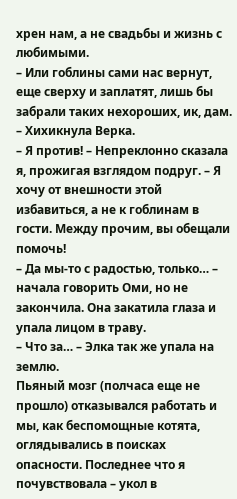хрен нам, а не свадьбы и жизнь с любимыми.
– Или гоблины сами нас вернут, еще сверху и заплатят, лишь бы забрали таких нехороших, ик, дам. – Хихикнула Верка.
– Я против! – Непреклонно сказала я, прожигая взглядом подруг. – Я хочу от внешности этой избавиться, а не к гоблинам в гости. Между прочим, вы обещали помочь!
– Да мы-то с радостью, только… – начала говорить Оми, но не закончила. Она закатила глаза и упала лицом в траву.
– Что за… – Элка так же упала на землю.
Пьяный мозг (полчаса еще не прошло) отказывался работать и мы, как беспомощные котята, оглядывались в поисках опасности. Последнее что я почувствовала – укол в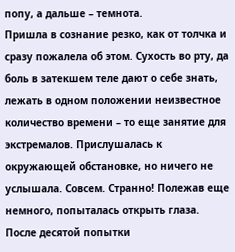попу, а дальше – темнота.
Пришла в сознание резко, как от толчка и сразу пожалела об этом. Сухость во рту, да боль в затекшем теле дают о себе знать, лежать в одном положении неизвестное количество времени – то еще занятие для экстремалов. Прислушалась к окружающей обстановке, но ничего не услышала. Совсем. Странно! Полежав еще немного, попыталась открыть глаза. После десятой попытки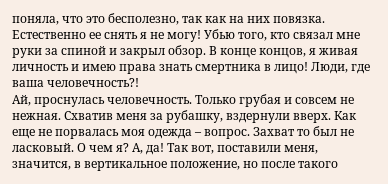поняла, что это бесполезно, так как на них повязка. Естественно ее снять я не могу! Убью того, кто связал мне руки за спиной и закрыл обзор. В конце концов, я живая личность и имею права знать смертника в лицо! Люди, где ваша человечность?!
Ай, проснулась человечность. Только грубая и совсем не нежная. Схватив меня за рубашку, вздернули вверх. Как еще не порвалась моя одежда – вопрос. Захват то был не ласковый. О чем я? А, да! Так вот, поставили меня, значится, в вертикальное положение, но после такого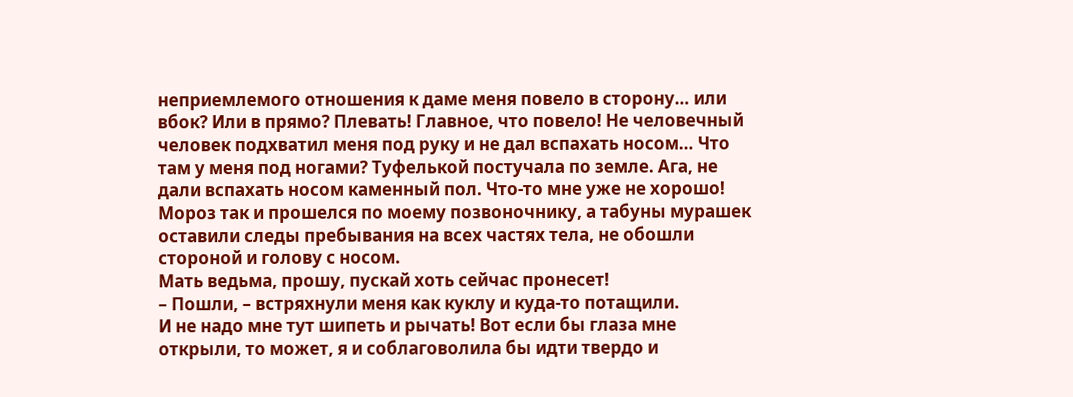неприемлемого отношения к даме меня повело в сторону… или вбок? Или в прямо? Плевать! Главное, что повело! Не человечный человек подхватил меня под руку и не дал вспахать носом… Что там у меня под ногами? Туфелькой постучала по земле. Ага, не дали вспахать носом каменный пол. Что-то мне уже не хорошо! Мороз так и прошелся по моему позвоночнику, а табуны мурашек оставили следы пребывания на всех частях тела, не обошли стороной и голову с носом.
Мать ведьма, прошу, пускай хоть сейчас пронесет!
– Пошли, – встряхнули меня как куклу и куда-то потащили.
И не надо мне тут шипеть и рычать! Вот если бы глаза мне открыли, то может, я и соблаговолила бы идти твердо и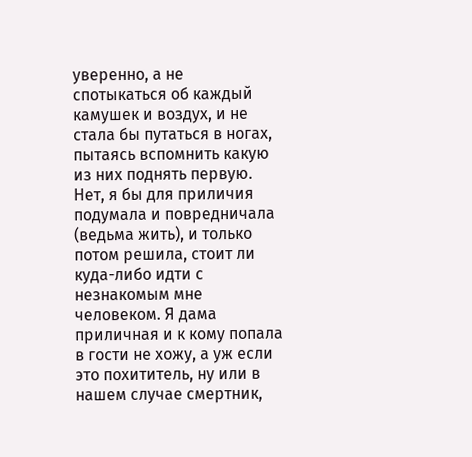уверенно, а не спотыкаться об каждый камушек и воздух, и не стала бы путаться в ногах, пытаясь вспомнить какую из них поднять первую. Нет, я бы для приличия подумала и повредничала (ведьма жить), и только потом решила, стоит ли куда-либо идти с незнакомым мне человеком. Я дама приличная и к кому попала в гости не хожу, а уж если это похититель, ну или в нашем случае смертник,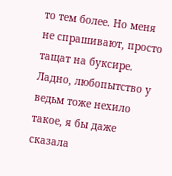то тем более. Но меня не спрашивают, просто тащат на буксире. Ладно, любопытство у ведьм тоже нехило такое, я бы даже сказала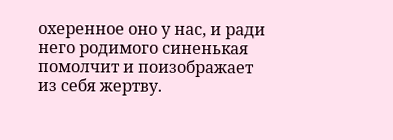охеренное оно у нас, и ради него родимого синенькая помолчит и поизображает из себя жертву.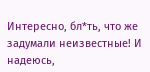Интересно, бл*ть, что же задумали неизвестные! И надеюсь,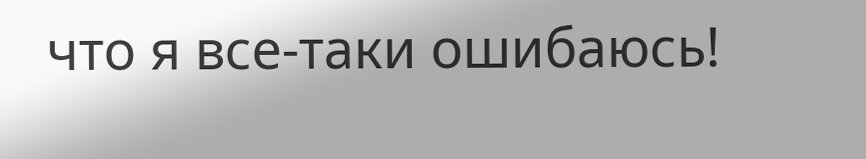что я все-таки ошибаюсь!